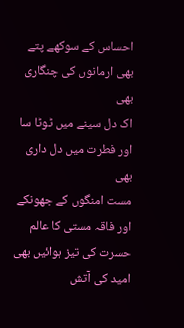احساس کے سوکھے پتے بھی ارمانوں کی چنگاری بھی
اک دل سینے میں ٹوٹا سا اور فطرت میں دل داری بھی
مست امنگوں کے جھونکے اور فاقہ مستی کا عالم
حسرت کی تیز ہوائیں بھی امید کی آتش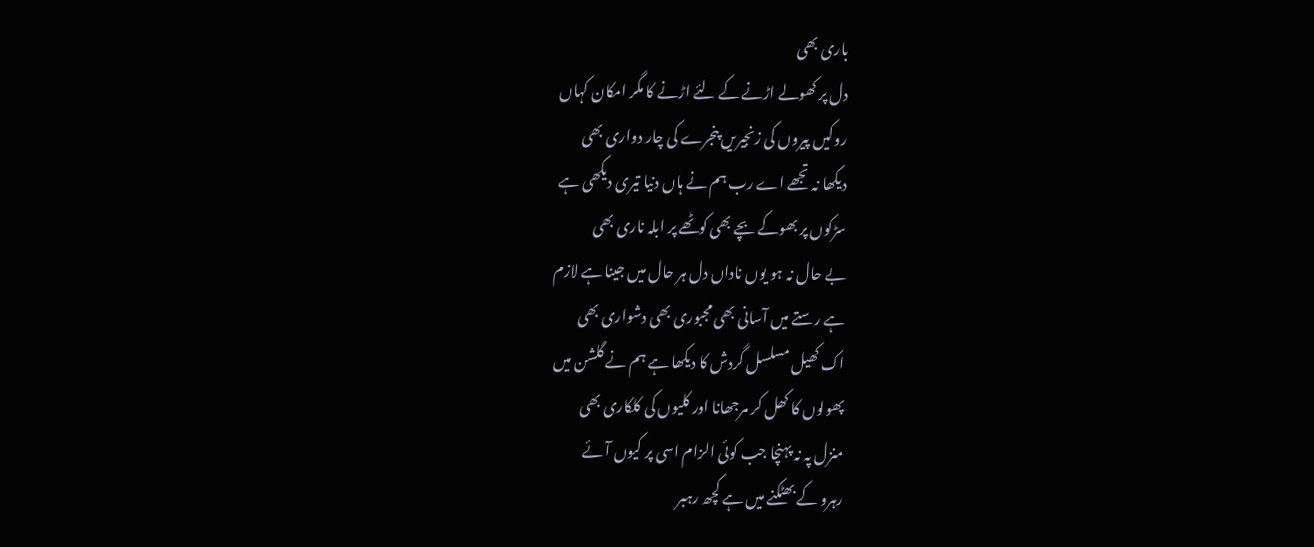باری بھی
دل پر کھولے اڑنے کے لئے اڑنے کا مگر امکان کہاں
روکیں پیروں کی زنجیریں پنجرے کی چار دواری بھی
دیکھا نہ تجھے اے رب ہم نے ہاں دنیا تیری دیکھی ہے
سڑکوں پر بھوکے بچے بھی کوٹھے پر ابلہ ناری بھی
بے حال نہ ہو یوں ناداں دل ہر حال میں جینا ہے لازم
ہے رستے میں آسانی بھی مجبوری بھی دشواری بھی
اک کھیل مسلسل گردش کا دیکھا ہے ہم نے گلشن میں
پھولوں کا کھل کر مرجھانا اور کلیوں کی کلکاری بھی
منزل پہ نہ پہنچا جب کوئی الزام اسی پر کیوں آئے
رہرو کے بھٹکنے میں ہے کچھ رہبر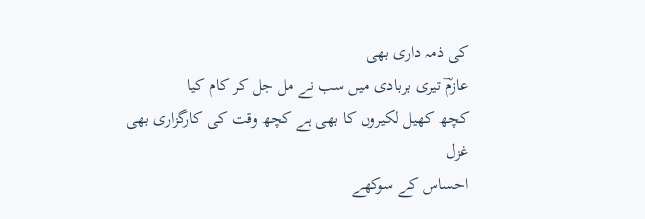کی ذمہ داری بھی
عازمؔ تیری بربادی میں سب نے مل جل کر کام کیا
کچھ کھیل لکیروں کا بھی ہے کچھ وقت کی کارگزاری بھی
غزل
احساس کے سوکھے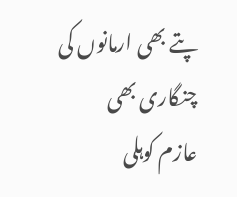پتے بھی ارمانوں کی چنگاری بھی
عازم کوہلی